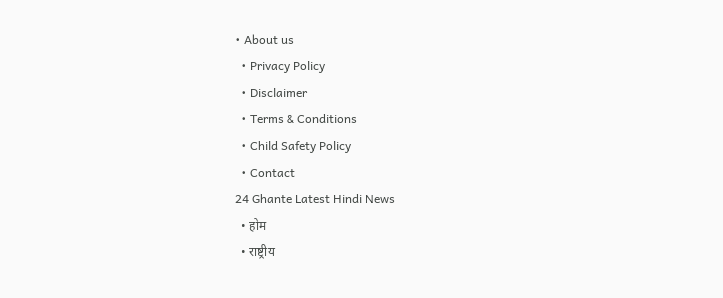• About us
  • Privacy Policy
  • Disclaimer
  • Terms & Conditions
  • Child Safety Policy
  • Contact
24 Ghante Latest Hindi News
  • होम
  • राष्ट्रीय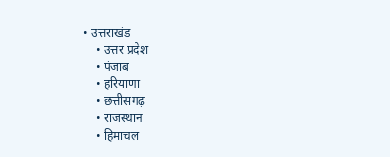• उत्तराखंड
    • उत्तर प्रदेश
    • पंजाब
    • हरियाणा
    • छत्तीसगढ़
    • राजस्थान
    • हिमाचल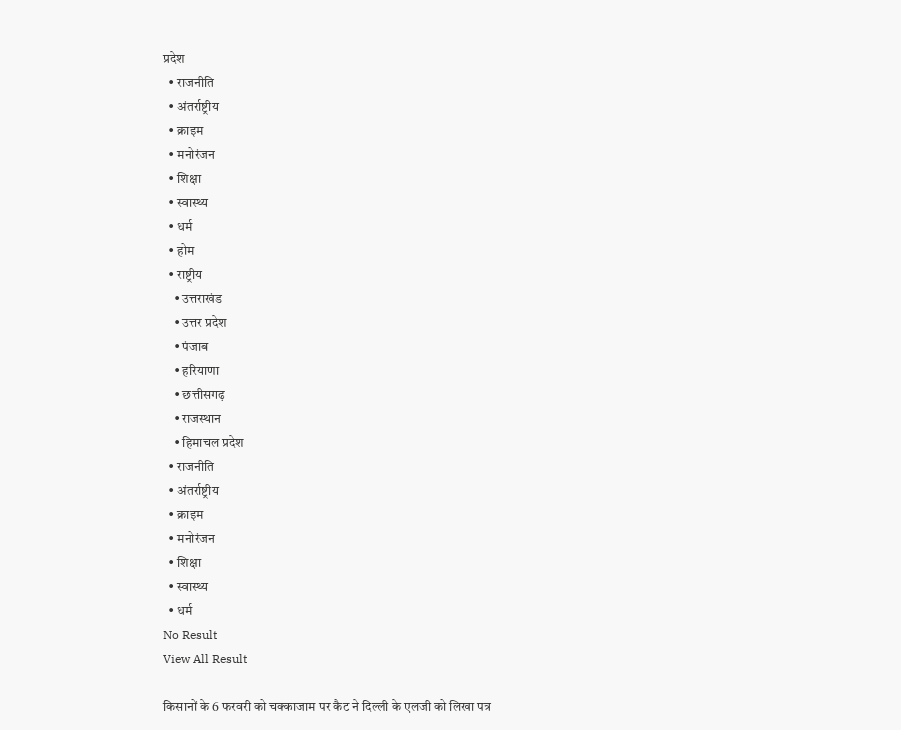प्रदेश
  • राजनीति
  • अंतर्राष्ट्रीय
  • क्राइम
  • मनोरंजन
  • शिक्षा
  • स्वास्थ्य
  • धर्म
  • होम
  • राष्ट्रीय
    • उत्तराखंड
    • उत्तर प्रदेश
    • पंजाब
    • हरियाणा
    • छत्तीसगढ़
    • राजस्थान
    • हिमाचल प्रदेश
  • राजनीति
  • अंतर्राष्ट्रीय
  • क्राइम
  • मनोरंजन
  • शिक्षा
  • स्वास्थ्य
  • धर्म
No Result
View All Result

किसानों के 6 फरवरी को चक्काजाम पर कैट ने दिल्ली के एलजी को लिखा पत्र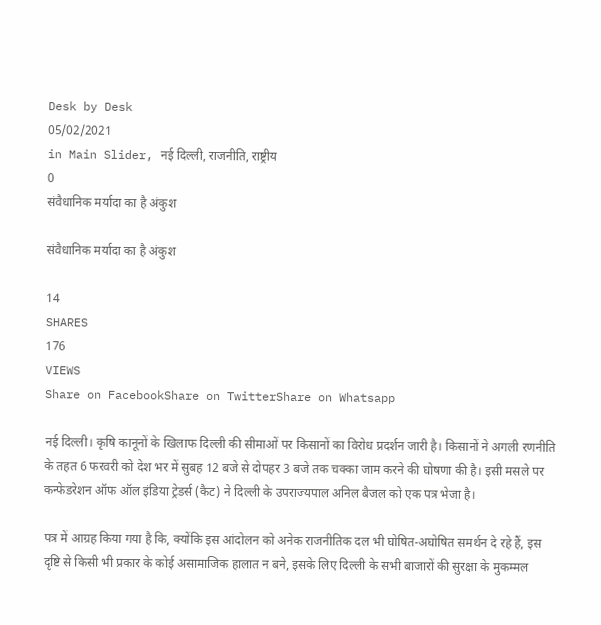Desk by Desk
05/02/2021
in Main Slider, नई दिल्ली, राजनीति, राष्ट्रीय
0
संवैधानिक मर्यादा का है अंकुश

संवैधानिक मर्यादा का है अंकुश

14
SHARES
176
VIEWS
Share on FacebookShare on TwitterShare on Whatsapp

नई दिल्ली। कृषि कानूनों के खिलाफ दिल्ली की सीमाओं पर किसानों का विरोध प्रदर्शन जारी है। किसानों ने अगली रणनीति के तहत 6 फरवरी को देश भर में सुबह 12 बजे से दोपहर 3 बजे तक चक्का जाम करने की घोषणा की है। इसी मसले पर कन्फेडरेशन ऑफ ऑल इंडिया ट्रेडर्स (कैट) ने दिल्ली के उपराज्यपाल अनिल बैजल को एक पत्र भेजा है।

पत्र में आग्रह किया गया है कि, क्योंकि इस आंदोलन को अनेक राजनीतिक दल भी घोषित-अघोषित समर्थन दे रहे हैं, इस दृष्टि से किसी भी प्रकार के कोई असामाजिक हालात न बने, इसके लिए दिल्ली के सभी बाजारों की सुरक्षा के मुकम्मल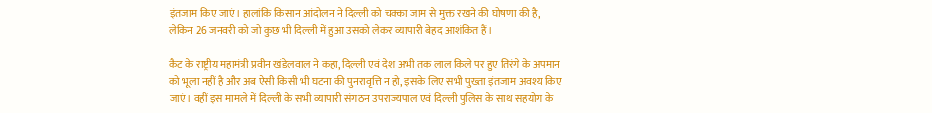इंतजाम किए जाएं। हालांकि किसान आंदोलन ने दिल्ली को चक्का जाम से मुक्त रखने की घोषणा की है, लेकिन 26 जनवरी को जो कुछ भी दिल्ली में हुआ उसको लेकर व्यापारी बेहद आशंकित हैं।

कैट के राष्ट्रीय महामंत्री प्रवीन खंडेलवाल ने कहा, दिल्ली एवं देश अभी तक लाल किले पर हुए तिरंगे के अपमान को भूला नहीं है और अब ऐसी किसी भी घटना की पुनरावृत्ति न हो, इसके लिए सभी पुख्ता इंतजाम अवश्य किए जाएं। वहीं इस मामले में दिल्ली के सभी व्यापारी संगठन उपराज्यपाल एवं दिल्ली पुलिस के साथ सहयोग के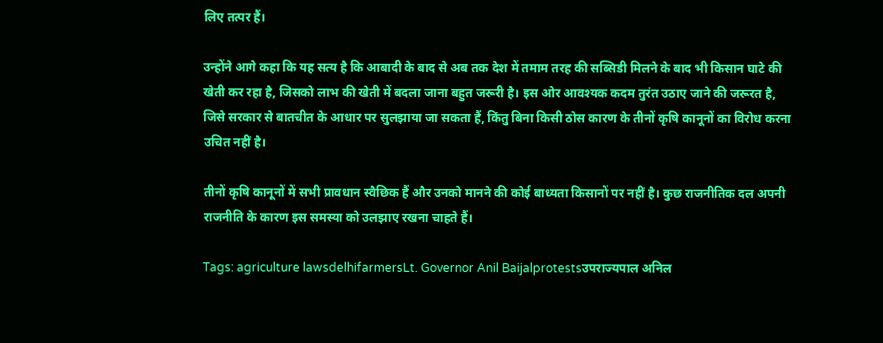लिए तत्पर हैं।

उन्होंने आगे कहा कि यह सत्य है कि आबादी के बाद से अब तक देश में तमाम तरह की सब्सिडी मिलने के बाद भी किसान घाटे की खेती कर रहा है, जिसको लाभ की खेती में बदला जाना बहुत जरूरी है। इस ओर आवश्यक कदम तुरंत उठाए जाने की जरूरत है, जिसे सरकार से बातचीत के आधार पर सुलझाया जा सकता हैं, किंतु बिना किसी ठोस कारण के तीनों कृषि कानूनों का विरोध करना उचित नहीं है।

तीनों कृषि कानूनों में सभी प्रावधान स्वैछिक हैं और उनको मानने की कोई बाध्यता किसानों पर नहीं है। कुछ राजनीतिक दल अपनी राजनीति के कारण इस समस्या को उलझाए रखना चाहते हैं।

Tags: agriculture lawsdelhifarmersLt. Governor Anil Baijalprotestsउपराज्यपाल अनिल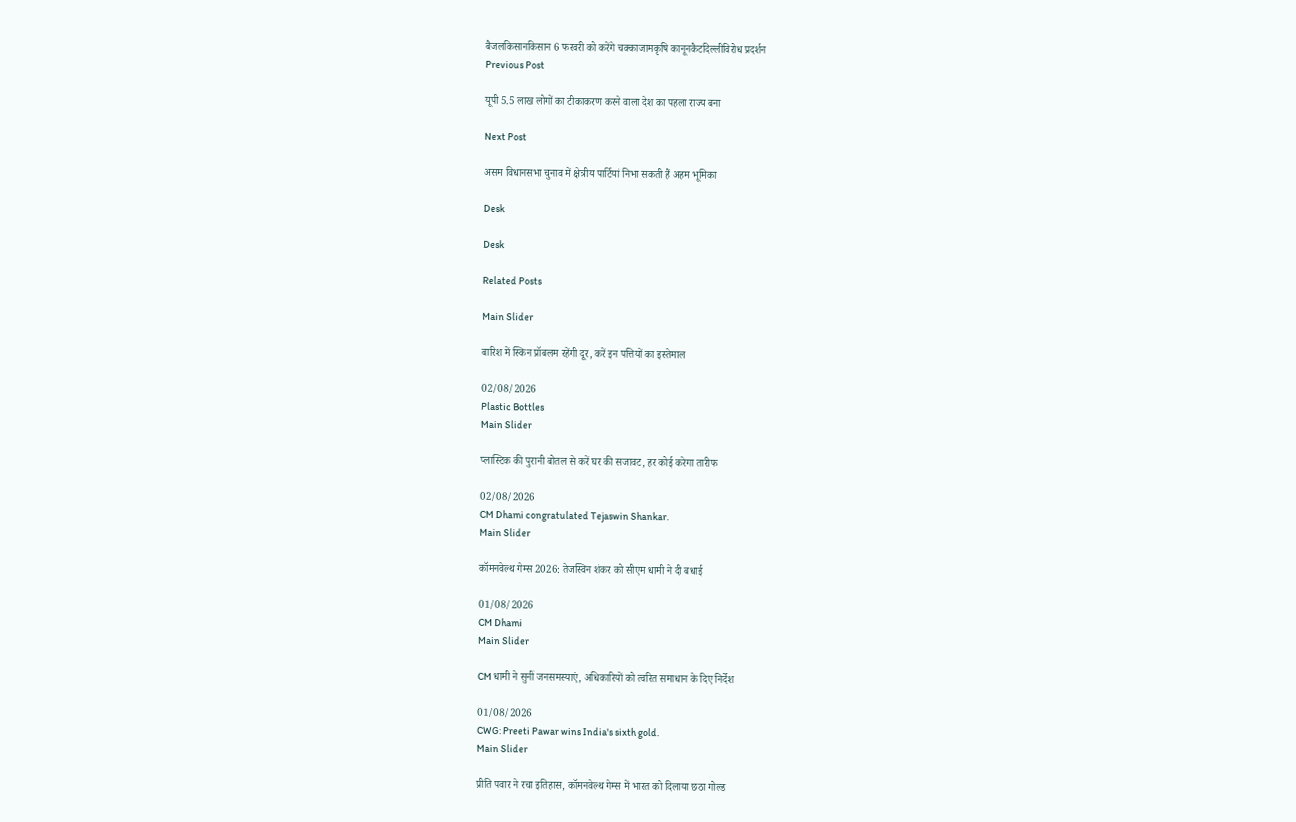बैजलकिसानकिसान 6 फरवरी को करेंगे चक्काजामकृषि कानूनकैटदिल्लीविरोध प्रदर्शन
Previous Post

यूपी 5.5 लाख लोगों का टीकाकरण करने वाला देश का पहला राज्य बना

Next Post

असम विधानसभा चुनाव में क्षेत्रीय पार्टियां निभा सकती हैं अहम भूमिका

Desk

Desk

Related Posts

Main Slider

बारिश में स्किन प्रॉबलम रहेंगी दूर, करें इन पत्तियों का इस्तेमाल

02/08/2026
Plastic Bottles
Main Slider

प्लास्टिक की पुरानी बोतल से करें घर की सजावट, हर कोई करेगा तारीफ

02/08/2026
CM Dhami congratulated Tejaswin Shankar.
Main Slider

कॉमनवेल्थ गेम्स 2026: तेजस्विन शंकर को सीएम धामी ने दी बधाई

01/08/2026
CM Dhami
Main Slider

CM धामी ने सुनीं जनसमस्याएं, अधिकारियों को त्वरित समाधान के दिए निर्देश

01/08/2026
CWG: Preeti Pawar wins India's sixth gold.
Main Slider

प्रीति पवार ने रचा इतिहास, कॉमनवेल्थ गेम्स में भारत को दिलाया छठा गोल्ड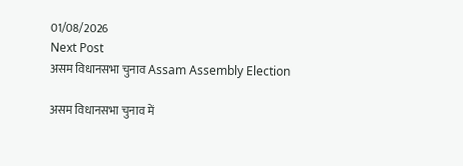01/08/2026
Next Post
असम विधानसभा चुनाव Assam Assembly Election

असम विधानसभा चुनाव में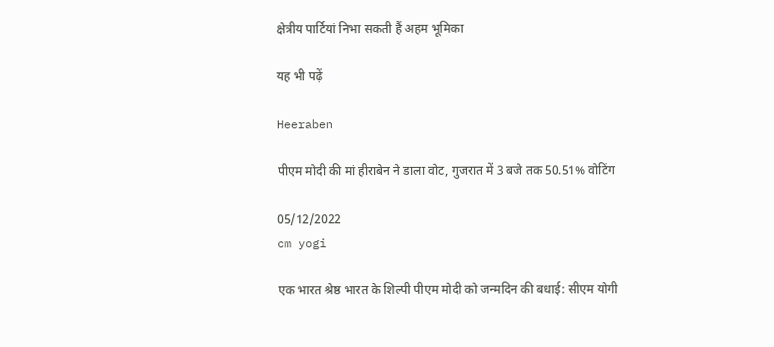क्षेत्रीय पार्टियां निभा सकती हैं अहम भूमिका

यह भी पढ़ें

Heeraben

पीएम मोदी की मां हीराबेन ने डाला वोट, गुजरात में 3 बजे तक 50.51% वोटिंग

05/12/2022
cm yogi

एक भारत श्रेष्ठ भारत के शिल्पी पीएम मोदी को जन्मदिन की बधाई: सीएम योगी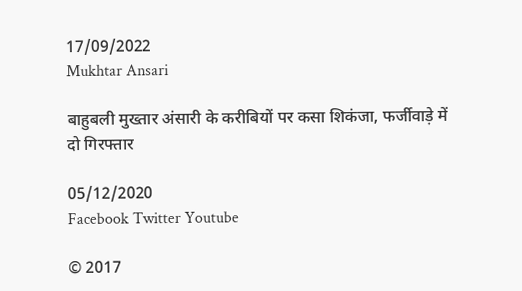17/09/2022
Mukhtar Ansari

बाहुबली मुख्तार अंसारी के करीबियों पर कसा शिकंजा, फर्जीवाड़े में दो गिरफ्तार

05/12/2020
Facebook Twitter Youtube

© 2017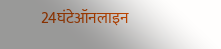24घंटेऑनलाइन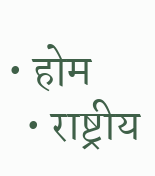• होम
  • राष्ट्रीय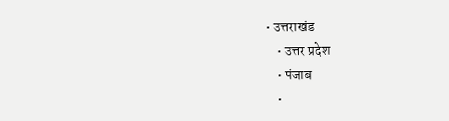• उत्तराखंड
    • उत्तर प्रदेश
    • पंजाब
    •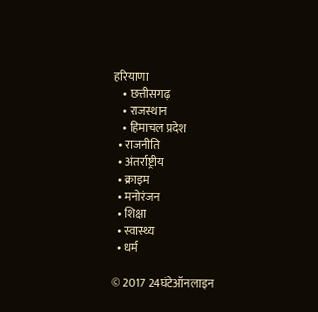हरियाणा
    • छत्तीसगढ़
    • राजस्थान
    • हिमाचल प्रदेश
  • राजनीति
  • अंतर्राष्ट्रीय
  • क्राइम
  • मनोरंजन
  • शिक्षा
  • स्वास्थ्य
  • धर्म

© 2017 24घंटेऑनलाइन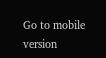Go to mobile version